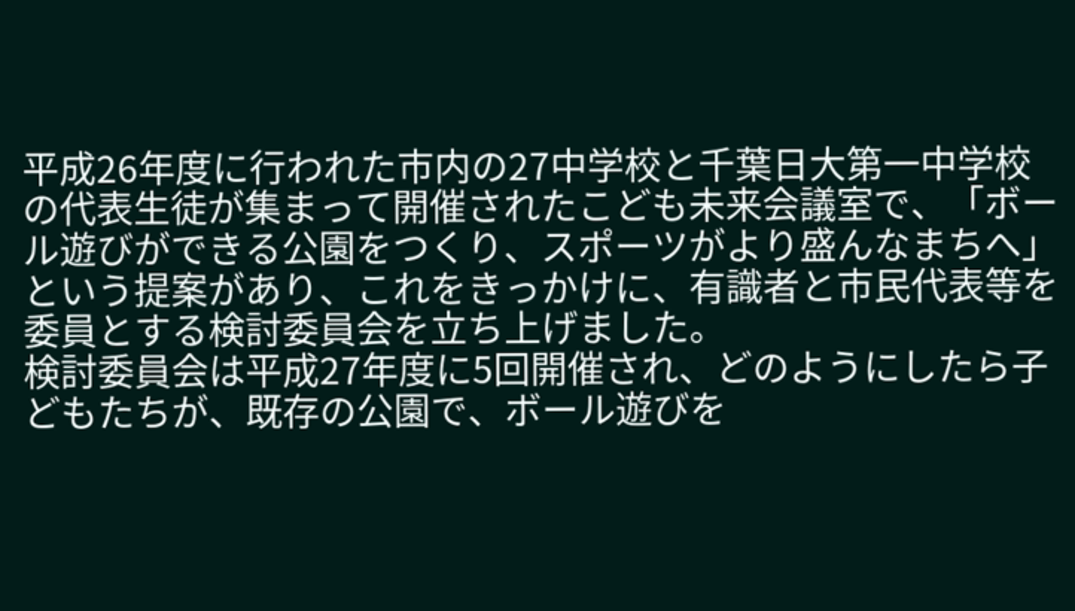平成26年度に行われた市内の27中学校と千葉日大第一中学校の代表生徒が集まって開催されたこども未来会議室で、「ボール遊びができる公園をつくり、スポーツがより盛んなまちへ」という提案があり、これをきっかけに、有識者と市民代表等を委員とする検討委員会を立ち上げました。
検討委員会は平成27年度に5回開催され、どのようにしたら子どもたちが、既存の公園で、ボール遊びを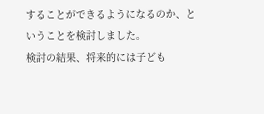することができるようになるのか、ということを検討しました。
検討の結果、将来的には子ども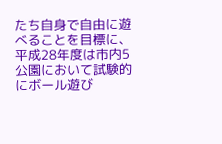たち自身で自由に遊べることを目標に、平成28年度は市内5公園において試験的にボール遊び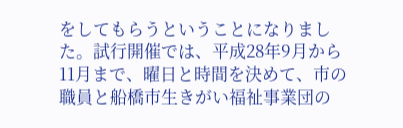をしてもらうということになりました。試行開催では、平成28年9月から11月まで、曜日と時間を決めて、市の職員と船橋市生きがい福祉事業団の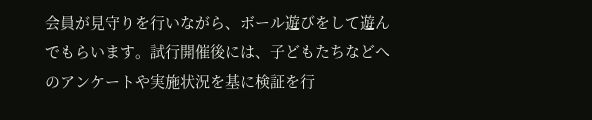会員が見守りを行いながら、ボール遊びをして遊んでもらいます。試行開催後には、子どもたちなどへのアンケートや実施状況を基に検証を行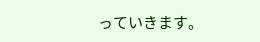っていきます。